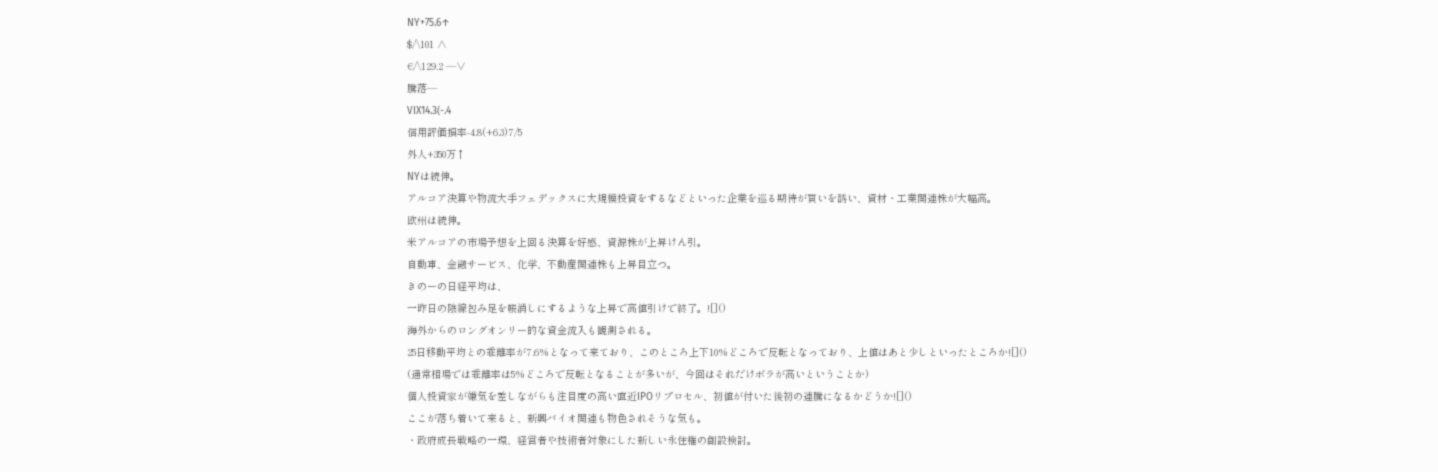NY+75.6↑
$/\101 ∧
€/\129.2 ―∨
騰落―
VIX14.3(-.4
信用評価損率-4.8(+6.3)7/5
外人+350万↑
NYは続伸。
アルコア決算や物流大手フェデックスに大規模投資をするなどといった企業を巡る期待が買いを誘い、資材・工業関連株が大幅高。
欧州は続伸。
米アルコアの市場予想を上回る決算を好感、資源株が上昇けん引。
自動車、金融サービス、化学、不動産関連株も上昇目立つ。
きのーの日経平均は、
一昨日の陰線包み足を帳消しにするような上昇で高値引けで終了。![]()
海外からのロングオンリー的な資金流入も観測される。
25日移動平均との乖離率が7.6%となって来ており、このところ上下10%どころで反転となっており、上値はあと少しといったところか![]()
(通常相場では乖離率は5%どころで反転となることが多いが、今回はそれだけボラが高いということか)
個人投資家が嫌気を差しながらも注目度の高い直近IPOリプロセル、初値が付いた後初の連騰になるかどうか![]()
ここが落ち着いて来ると、新興バイオ関連も物色されそうな気も。
・政府成長戦略の一環、経営者や技術者対象にした新しい永住権の創設検討。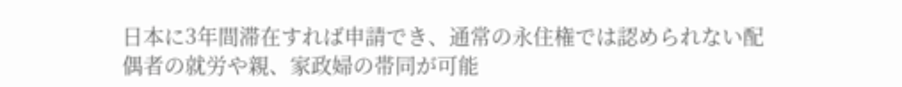日本に3年間滞在すれば申請でき、通常の永住権では認められない配偶者の就労や親、家政婦の帯同が可能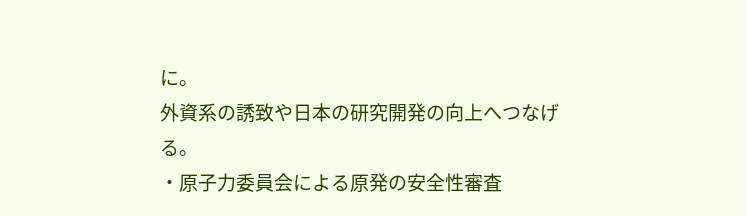に。
外資系の誘致や日本の研究開発の向上へつなげる。
・原子力委員会による原発の安全性審査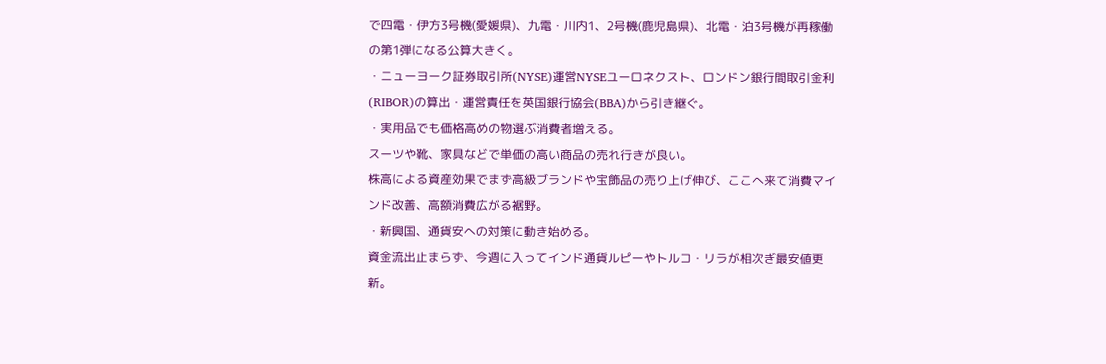で四電・伊方3号機(愛媛県)、九電・川内1、2号機(鹿児島県)、北電・泊3号機が再稼働の第1弾になる公算大きく。
・ニューヨーク証券取引所(NYSE)運営NYSEユーロネクスト、ロンドン銀行間取引金利(RIBOR)の算出・運営責任を英国銀行協会(BBA)から引き継ぐ。
・実用品でも価格高めの物選ぶ消費者増える。
スーツや靴、家具などで単価の高い商品の売れ行きが良い。
株高による資産効果でまず高級ブランドや宝飾品の売り上げ伸び、ここへ来て消費マインド改善、高額消費広がる裾野。
・新興国、通貨安への対策に動き始める。
資金流出止まらず、今週に入ってインド通貨ルピーやトルコ・リラが相次ぎ最安値更新。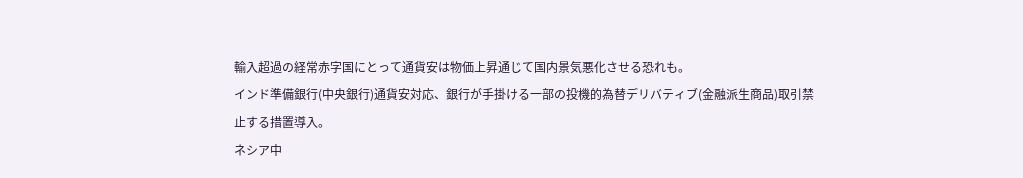輸入超過の経常赤字国にとって通貨安は物価上昇通じて国内景気悪化させる恐れも。
インド準備銀行(中央銀行)通貨安対応、銀行が手掛ける一部の投機的為替デリバティブ(金融派生商品)取引禁止する措置導入。
ネシア中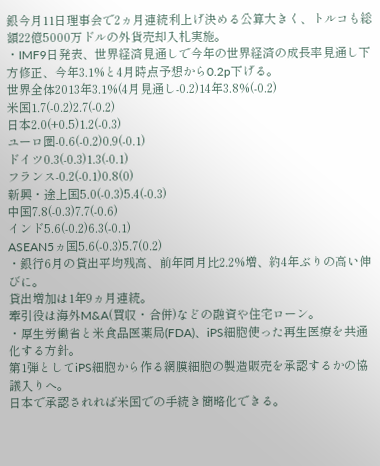銀今月11日理事会で2ヵ月連続利上げ決める公算大きく、トルコも総額22億5000万ドルの外貨売却入札実施。
・IMF9日発表、世界経済見通しで今年の世界経済の成長率見通し下方修正、今年3.1%と4月時点予想から0.2p下げる。
世界全体2013年3.1%(4月見通し-0.2)14年3.8%(-0.2)
米国1.7(-0.2)2.7(-0.2)
日本2.0(+0.5)1.2(-0.3)
ユーロ圏-0.6(-0.2)0.9(-0.1)
ドイツ0.3(-0.3)1.3(-0.1)
フランス-0.2(-0.1)0.8(0)
新興・途上国5.0(-0.3)5.4(-0.3)
中国7.8(-0.3)7.7(-0.6)
インド5.6(-0.2)6.3(-0.1)
ASEAN5ヵ国5.6(-0.3)5.7(0.2)
・銀行6月の貸出平均残高、前年同月比2.2%増、約4年ぶりの高い伸びに。
貸出増加は1年9ヵ月連続。
牽引役は海外M&A(買収・合併)などの融資や住宅ローン。
・厚生労働省と米食品医薬局(FDA)、iPS細胞使った再生医療を共通化する方針。
第1弾としてiPS細胞から作る網膜細胞の製造販売を承認するかの協議入りへ。
日本で承認されれば米国での手続き簡略化できる。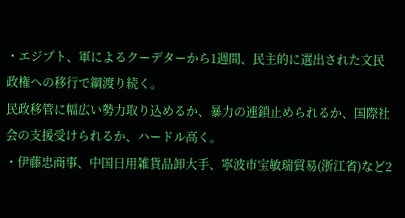・エジプト、軍によるクーデターから1週間、民主的に選出された文民政権への移行で綱渡り続く。
民政移管に幅広い勢力取り込めるか、暴力の連鎖止められるか、国際社会の支援受けられるか、ハードル高く。
・伊藤忠商事、中国日用雑貨品卸大手、寧波市宝敏瑞貿易(浙江省)など2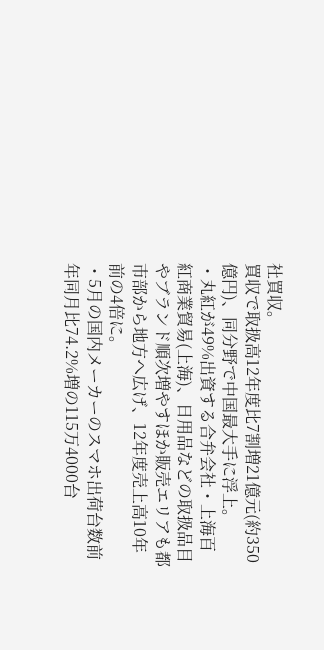社買収。
買収で取扱高12年度比7割増21億元(約350億円)、同分野で中国最大手に浮上。
・丸紅が49%出資する合弁会社・上海百紅商業貿易(上海)、日用品などの取扱品目やブランド順次増やすほか販売エリアも都市部から地方へ広げ、12年度売上高10年前の4倍に。
・5月の国内メーカーのスマホ出荷台数前年同月比74.2%増の115万4000台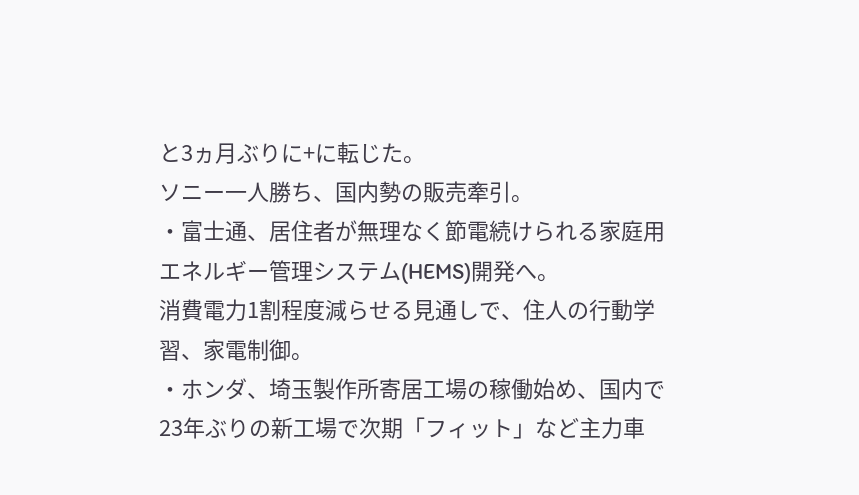と3ヵ月ぶりに+に転じた。
ソニー一人勝ち、国内勢の販売牽引。
・富士通、居住者が無理なく節電続けられる家庭用エネルギー管理システム(HEMS)開発へ。
消費電力1割程度減らせる見通しで、住人の行動学習、家電制御。
・ホンダ、埼玉製作所寄居工場の稼働始め、国内で23年ぶりの新工場で次期「フィット」など主力車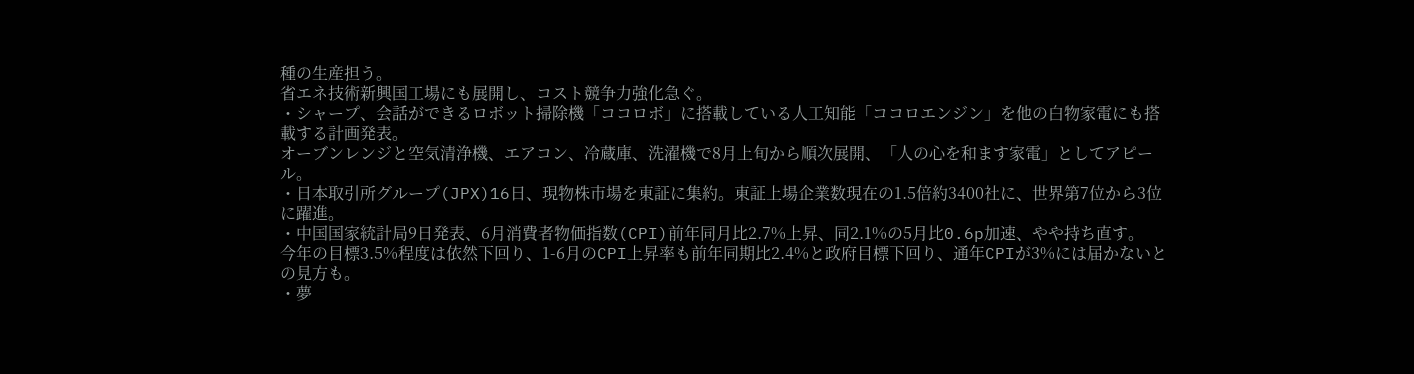種の生産担う。
省エネ技術新興国工場にも展開し、コスト競争力強化急ぐ。
・シャープ、会話ができるロボット掃除機「ココロボ」に搭載している人工知能「ココロエンジン」を他の白物家電にも搭載する計画発表。
オーブンレンジと空気清浄機、エアコン、冷蔵庫、洗濯機で8月上旬から順次展開、「人の心を和ます家電」としてアピール。
・日本取引所グループ(JPX)16日、現物株市場を東証に集約。東証上場企業数現在の1.5倍約3400社に、世界第7位から3位に躍進。
・中国国家統計局9日発表、6月消費者物価指数(CPI)前年同月比2.7%上昇、同2.1%の5月比0.6p加速、やや持ち直す。
今年の目標3.5%程度は依然下回り、1-6月のCPI上昇率も前年同期比2.4%と政府目標下回り、通年CPIが3%には届かないとの見方も。
・夢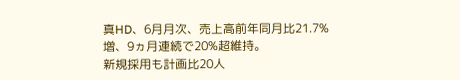真HD、6月月次、売上高前年同月比21.7%増、9ヵ月連続で20%超維持。
新規採用も計画比20人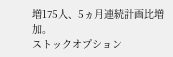増175人、5ヵ月連続計画比増加。
ストックオプション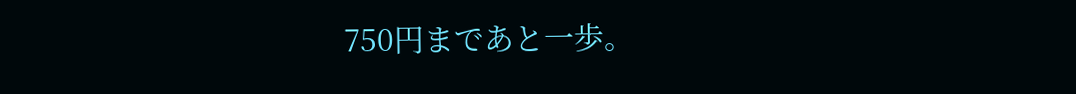750円まであと一歩。